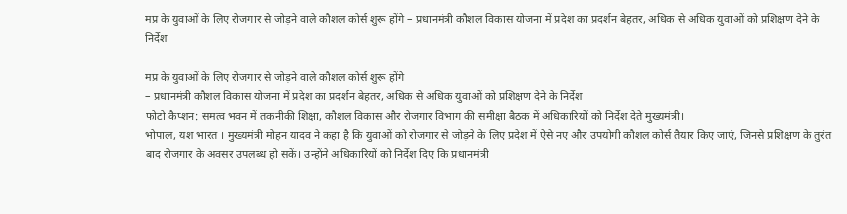मप्र के युवाओं के लिए रोजगार से जोड़ने वाले कौशल कोर्स शुरू होंगे – प्रधानमंत्री कौशल विकास योजना में प्रदेश का प्रदर्शन बेहतर, अधिक से अधिक युवाओं को प्रशिक्षण देने के निर्देश

मप्र के युवाओं के लिए रोजगार से जोड़ने वाले कौशल कोर्स शुरू होंगे
– प्रधानमंत्री कौशल विकास योजना में प्रदेश का प्रदर्शन बेहतर, अधिक से अधिक युवाओं को प्रशिक्षण देने के निर्देश
फोटो कैप्शन: समत्व भवन में तकनीकी शिक्षा, कौशल विकास और रोजगार विभाग की समीक्षा बैठक में अधिकारियों को निर्देश देते मुख्यमंत्री।
भोपाल, यश भारत । मुख्यमंत्री मोहन यादव ने कहा है कि युवाओं को रोजगार से जोड़ने के लिए प्रदेश में ऐसे नए और उपयोगी कौशल कोर्स तैयार किए जाएं, जिनसे प्रशिक्षण के तुरंत बाद रोजगार के अवसर उपलब्ध हो सकें। उन्होंने अधिकारियों को निर्देश दिए कि प्रधानमंत्री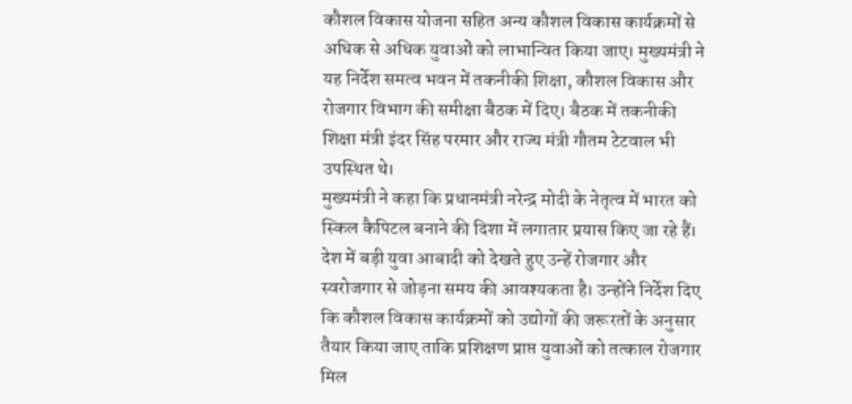कौशल विकास योजना सहित अन्य कौशल विकास कार्यक्रमों से अधिक से अधिक युवाओं को लाभान्वित किया जाए। मुख्यमंत्री ने यह निर्देश समत्व भवन में तकनीकी शिक्षा, कौशल विकास और रोजगार विभाग की समीक्षा बैठक में दिए। बैठक में तकनीकी शिक्षा मंत्री इंदर सिंह परमार और राज्य मंत्री गौतम टेटवाल भी उपस्थित थे।
मुख्यमंत्री ने कहा कि प्रधानमंत्री नरेन्द्र मोदी के नेतृत्व में भारत को स्किल कैपिटल बनाने की दिशा में लगातार प्रयास किए जा रहे हैं। देश में बड़ी युवा आबादी को देखते हुए उन्हें रोजगार और स्वरोजगार से जोड़ना समय की आवश्यकता है। उन्होंने निर्देश दिए कि कौशल विकास कार्यक्रमों को उद्योगों की जरूरतों के अनुसार तैयार किया जाए ताकि प्रशिक्षण प्राप्त युवाओं को तत्काल रोजगार मिल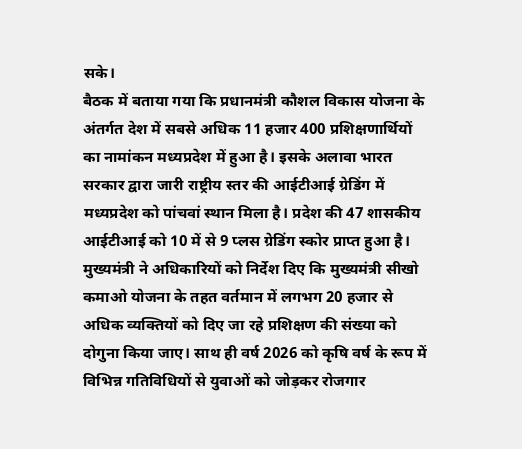सके।
बैठक में बताया गया कि प्रधानमंत्री कौशल विकास योजना के अंतर्गत देश में सबसे अधिक 11 हजार 400 प्रशिक्षणार्थियों का नामांकन मध्यप्रदेश में हुआ है। इसके अलावा भारत सरकार द्वारा जारी राष्ट्रीय स्तर की आईटीआई ग्रेडिंग में मध्यप्रदेश को पांचवां स्थान मिला है। प्रदेश की 47 शासकीय आईटीआई को 10 में से 9 प्लस ग्रेडिंग स्कोर प्राप्त हुआ है।
मुख्यमंत्री ने अधिकारियों को निर्देश दिए कि मुख्यमंत्री सीखो कमाओ योजना के तहत वर्तमान में लगभग 20 हजार से अधिक व्यक्तियों को दिए जा रहे प्रशिक्षण की संख्या को दोगुना किया जाए। साथ ही वर्ष 2026 को कृषि वर्ष के रूप में विभिन्न गतिविधियों से युवाओं को जोड़कर रोजगार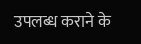उपलब्ध कराने के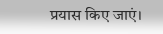प्रयास किए जाएं।